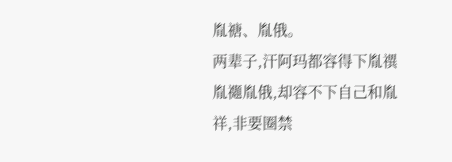胤禟、胤俄。
两辈子,汗阿玛都容得下胤禩胤禵胤俄,却容不下自己和胤祥,非要圈禁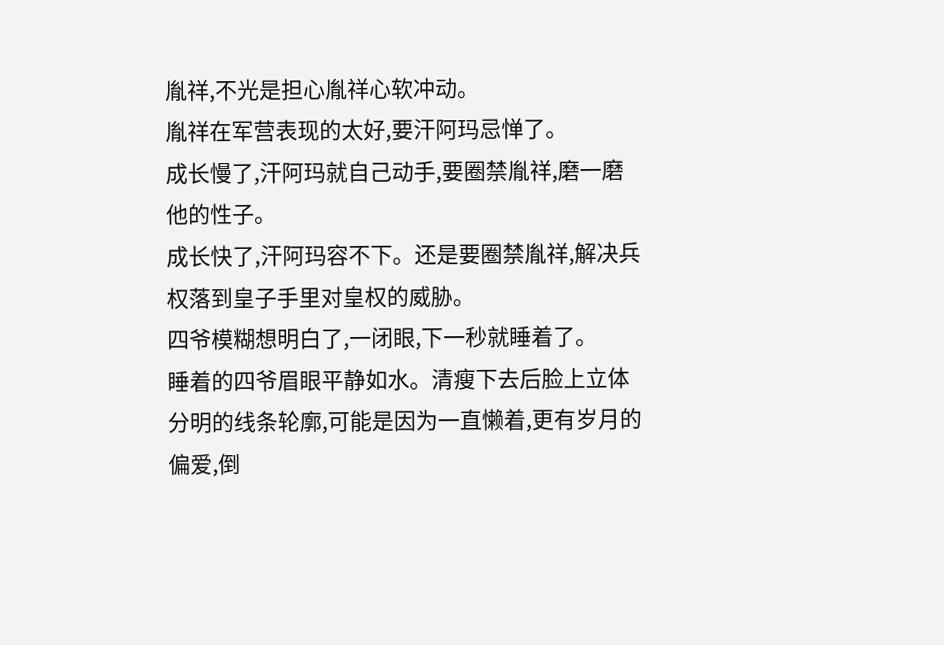胤祥,不光是担心胤祥心软冲动。
胤祥在军营表现的太好,要汗阿玛忌惮了。
成长慢了,汗阿玛就自己动手,要圈禁胤祥,磨一磨他的性子。
成长快了,汗阿玛容不下。还是要圈禁胤祥,解决兵权落到皇子手里对皇权的威胁。
四爷模糊想明白了,一闭眼,下一秒就睡着了。
睡着的四爷眉眼平静如水。清瘦下去后脸上立体分明的线条轮廓,可能是因为一直懒着,更有岁月的偏爱,倒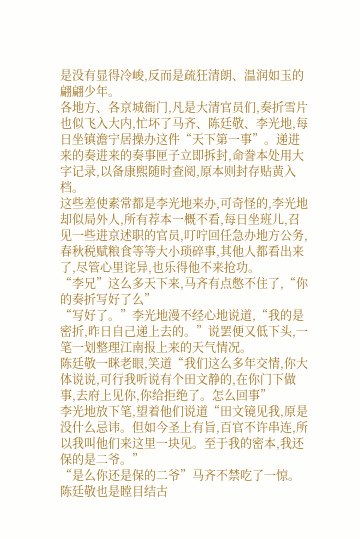是没有显得冷峻,反而是疏狂清朗、温润如玉的翩翩少年。
各地方、各京城衙门,凡是大清官员们,奏折雪片也似飞入大内,忙坏了马齐、陈廷敬、李光地,每日坐镇澹宁居操办这件“天下第一事”。递进来的奏进来的奏事匣子立即拆封,命誊本处用大字记录,以备康熙随时查阅,原本则封存贴黄入档。
这些差使素常都是李光地来办,可奇怪的,李光地却似局外人,所有荐本一概不看,每日坐班儿,召见一些进京述职的官员,叮咛回任急办地方公务,春秋税赋粮食等等大小琐碎事,其他人都看出来了,尽管心里诧异,也乐得他不来抢功。
“李兄”这么多天下来,马齐有点憋不住了,“你的奏折写好了么”
“写好了。”李光地漫不经心地说道,“我的是密折,昨日自己递上去的。”说罢便又低下头,一笔一划整理江南报上来的天气情况。
陈廷敬一眯老眼,笑道“我们这么多年交情,你大体说说,可行我听说有个田文静的,在你门下做事,去府上见你,你给拒绝了。怎么回事”
李光地放下笔,望着他们说道“田文镜见我,原是没什么忌讳。但如今圣上有旨,百官不许串连,所以我叫他们来这里一块见。至于我的密本,我还保的是二爷。”
“是么你还是保的二爷”马齐不禁吃了一惊。陈廷敬也是瞠目结古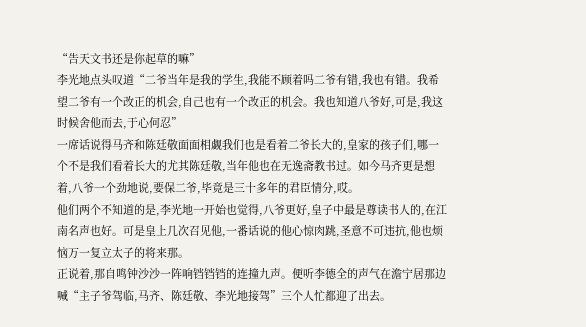“告天文书还是你起草的嘛”
李光地点头叹道“二爷当年是我的学生,我能不顾着吗二爷有错,我也有错。我希望二爷有一个改正的机会,自己也有一个改正的机会。我也知道八爷好,可是,我这时候舍他而去,于心何忍”
一席话说得马齐和陈廷敬面面相觑我们也是看着二爷长大的,皇家的孩子们,哪一个不是我们看着长大的尤其陈廷敬,当年他也在无逸斋教书过。如今马齐更是想着,八爷一个劲地说,要保二爷,毕竟是三十多年的君臣情分,哎。
他们两个不知道的是,李光地一开始也觉得,八爷更好,皇子中最是尊读书人的,在江南名声也好。可是皇上几次召见他,一番话说的他心惊肉跳,圣意不可违抗,他也烦恼万一复立太子的将来那。
正说着,那自鸣钟沙沙一阵响铛铛铛的连撞九声。便听李德全的声气在澹宁居那边喊“主子爷驾临,马齐、陈廷敬、李光地接驾”三个人忙都迎了出去。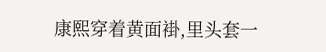康熙穿着黄面褂,里头套一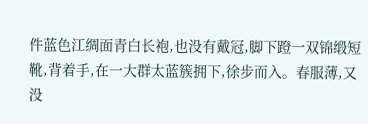件蓝色江绸面青白长袍,也没有戴冠,脚下蹬一双锦缎短靴,背着手,在一大群太蓝簇拥下,徐步而入。春服薄,又没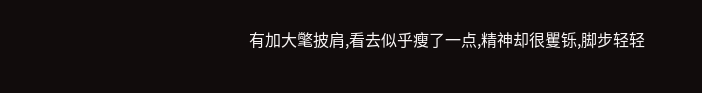有加大氅披肩,看去似乎瘦了一点,精神却很矍铄,脚步轻轻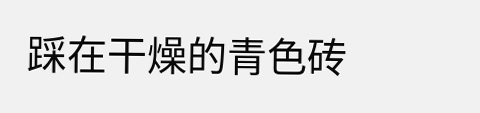踩在干燥的青色砖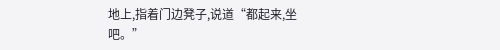地上,指着门边凳子,说道“都起来,坐吧。”